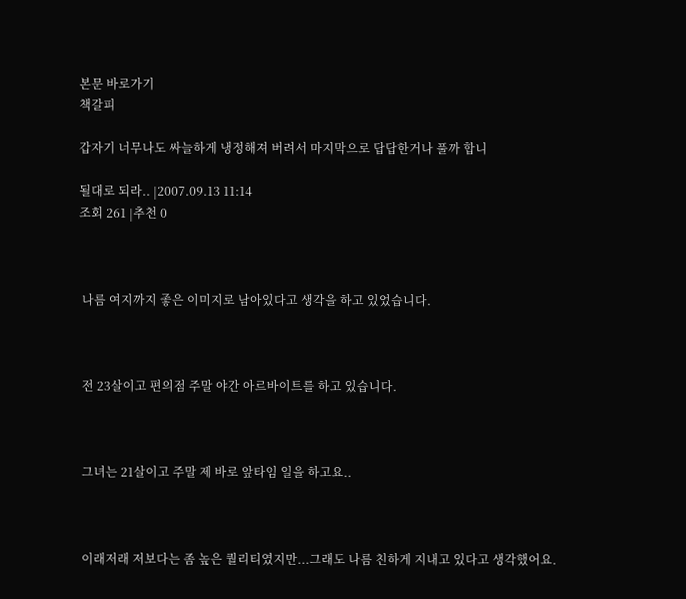본문 바로가기
책갈피

갑자기 너무나도 싸늘하게 냉정해져 버려서 마지막으로 답답한거나 풀까 합니

될대로 되라.. |2007.09.13 11:14
조회 261 |추천 0



 나름 여지까지 좋은 이미지로 남아있다고 생각을 하고 있었습니다.



 전 23살이고 편의점 주말 야간 아르바이트를 하고 있습니다.



 그녀는 21살이고 주말 제 바로 앞타임 일을 하고요..



 이래저래 저보다는 좀 높은 퀄리티였지만...그래도 나름 친하게 지내고 있다고 생각했어요.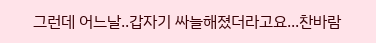그런데 어느날..갑자기 싸늘해졌더라고요...찬바람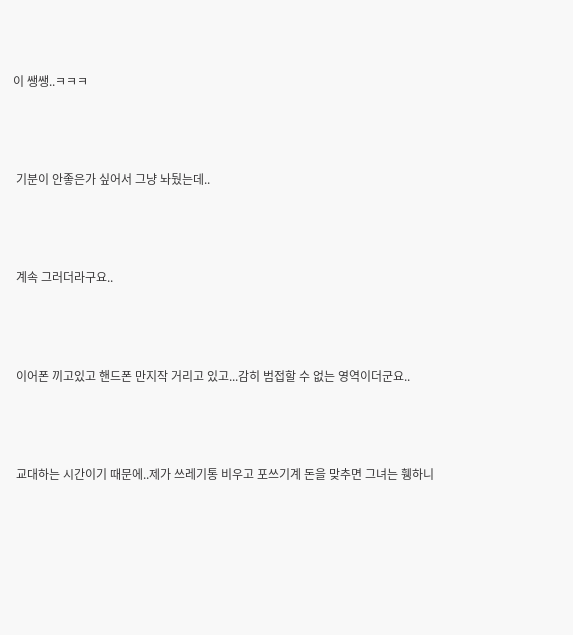이 쌩쌩..ㅋㅋㅋ



 기분이 안좋은가 싶어서 그냥 놔뒀는데..



 계속 그러더라구요..



 이어폰 끼고있고 핸드폰 만지작 거리고 있고...감히 범접할 수 없는 영역이더군요..



 교대하는 시간이기 때문에..제가 쓰레기통 비우고 포쓰기계 돈을 맞추면 그녀는 휑하니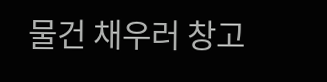물건 채우러 창고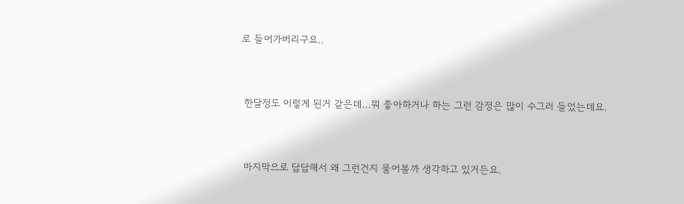로 들어가버리구요..



 한달정도 이렇게 된거 같은데...뭐 좋아하거나 하는 그런 감정은 많이 수그러 들었는데요.



 마지막으로 답답해서 왜 그런건지 물어볼까 생각하고 있거든요.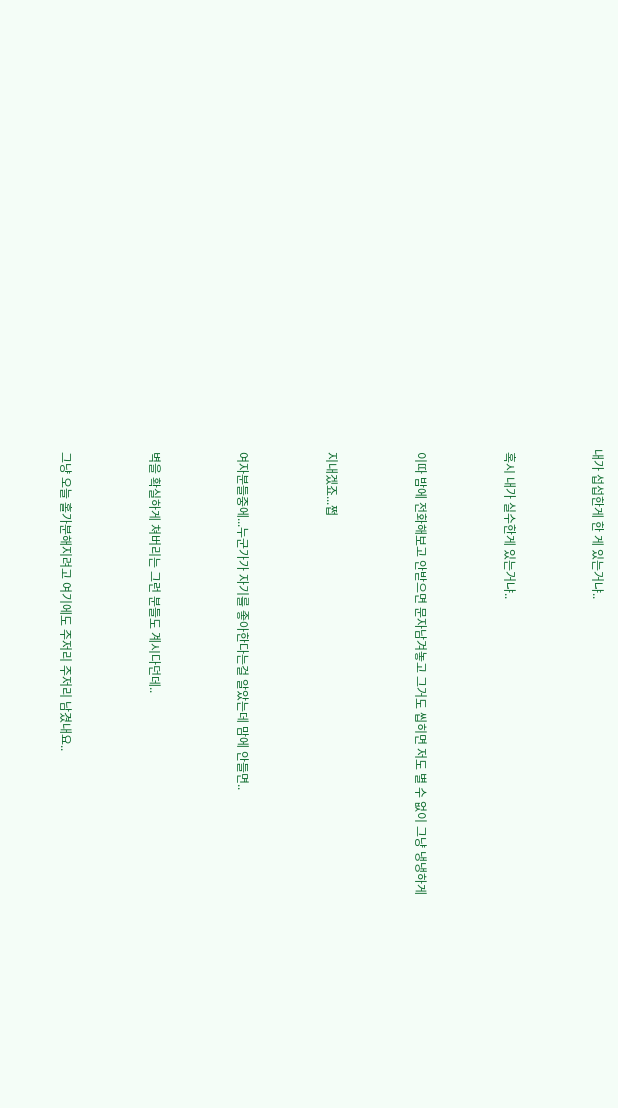내가 섭섭한게 한 게 있는거냐..



 혹시 내가 실수한게 있는거냐..



 이따 밤에 전화해보고 안받으면 문자남겨놓고 그거도 씹히면 저도 별 수 없이 그냥 냉냉하게



 지내겠죠...쩝



 여자분들중에...누군가가 자기를 좋아한다는걸 알았는데 맘에 안들면..



 벽을 확실하게 쳐버리는 그런 분들도 계시다던데..



 그냥 오늘 홀가분해지려고 여기에도 주저리 주저리 남겼내요..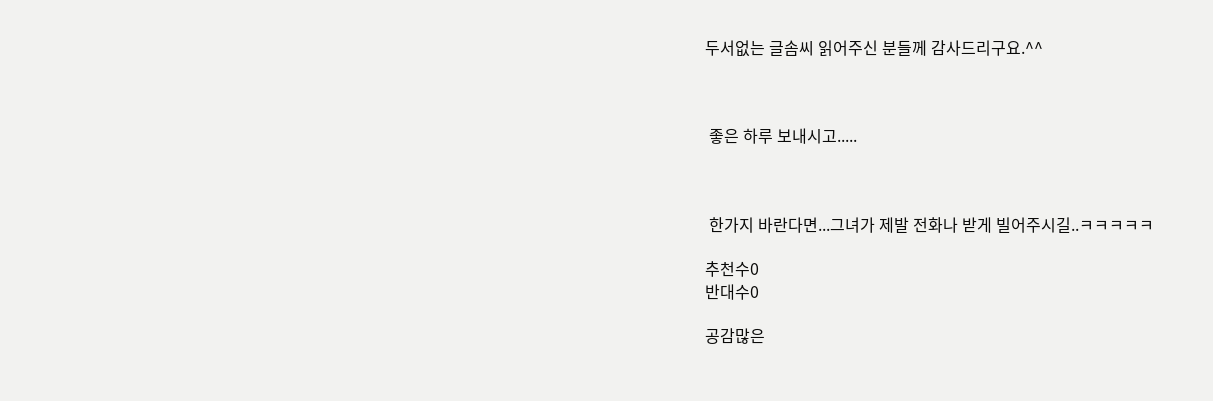두서없는 글솜씨 읽어주신 분들께 감사드리구요.^^



 좋은 하루 보내시고.....



 한가지 바란다면...그녀가 제발 전화나 받게 빌어주시길..ㅋㅋㅋㅋㅋ

추천수0
반대수0

공감많은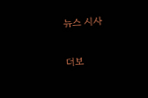뉴스 시사

더보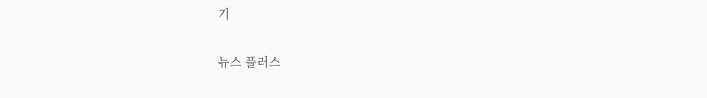기

뉴스 플러스